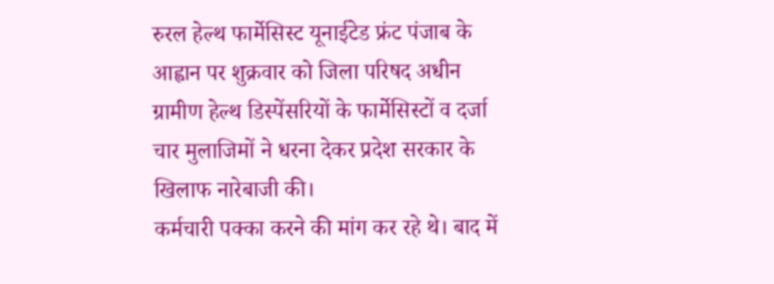रुरल हेल्थ फार्मेसिस्ट यूनाईटेड फ्रंट पंजाब के आह्वान पर शुक्रवार को जिला परिषद अधीन ग्रामीण हेल्थ डिस्पेंसरियों के फार्मेसिस्टों व दर्जा चार मुलाजिमों ने धरना देकर प्रदेश सरकार के खिलाफ नारेबाजी की।
कर्मचारी पक्का करने की मांग कर रहे थे। बाद में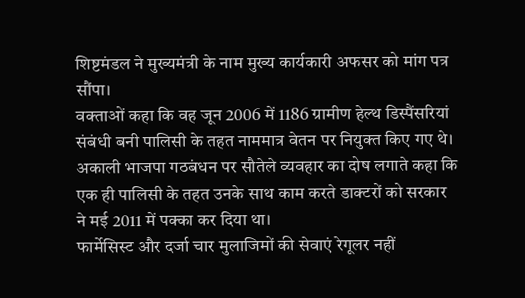शिष्टमंडल ने मुख्यमंत्री के नाम मुख्य कार्यकारी अफसर को मांग पत्र सौंपा।
वक्ताओं कहा कि वह जून 2006 में 1186 ग्रामीण हेल्थ डिस्पैंसरियां संबंधी बनी पालिसी के तहत नाममात्र वेतन पर नियुक्त किए गए थे। अकाली भाजपा गठबंधन पर सौतेले व्यवहार का दोष लगाते कहा कि एक ही पालिसी के तहत उनके साथ काम करते डाक्टरों को सरकार ने मई 2011 में पक्का कर दिया था।
फार्मेसिस्ट और दर्जा चार मुलाजिमों की सेवाएं रेगूलर नहीं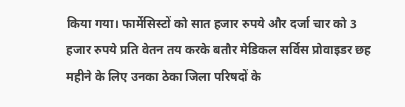किया गया। फार्मेसिस्टों को सात हजार रुपये और दर्जा चार को 3 हजार रुपये प्रति वेतन तय करके बतौर मेडिकल सर्विस प्रोवाइडर छह महीने के लिए उनका ठेका जिला परिषदों के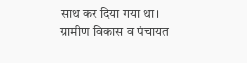साथ कर दिया गया था।
ग्रामीण विकास व पंचायत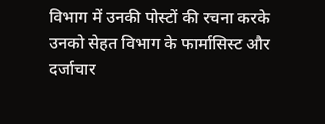विभाग में उनकी पोस्टों की रचना करके उनको सेहत विभाग के फार्मासिस्ट और दर्जाचार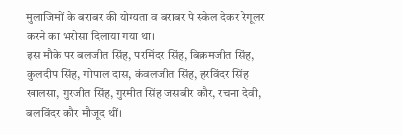मुलाजिमों के बराबर की योग्यता व बराबर पे स्केल देकर रेगूलर करने का भरोसा दिलाया गया था।
इस मौके पर बलजीत सिंह, परमिंदर सिंह, बिक्रमजीत सिंह, कुलदीप सिंह, गोपाल दास, कंवलजीत सिंह, हरविंदर सिंह खालसा, गुरजीत सिंह, गुरमीत सिंह जसबीर कौर, रचना देवी, बलविंदर कौर मौजूद थीं।